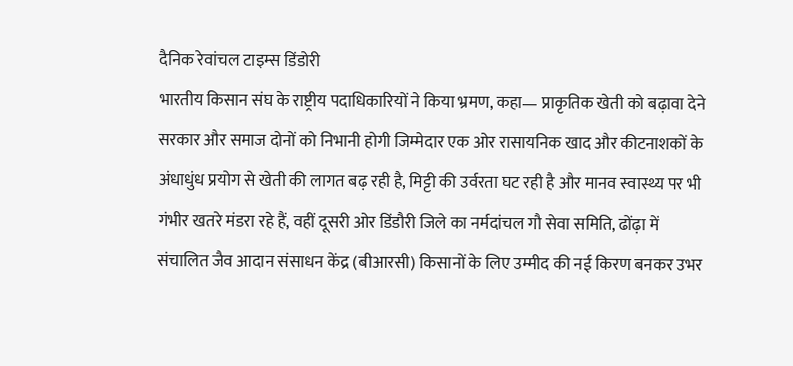दैनिक रेवांचल टाइम्स डिंडोरी
भारतीय किसान संघ के राष्ट्रीय पदाधिकारियों ने किया भ्रमण, कहा— प्राकृतिक खेती को बढ़ावा देने सरकार और समाज दोनों को निभानी होगी जिम्मेदार एक ओर रासायनिक खाद और कीटनाशकों के अंधाधुंध प्रयोग से खेती की लागत बढ़ रही है, मिट्टी की उर्वरता घट रही है और मानव स्वास्थ्य पर भी गंभीर खतरे मंडरा रहे हैं, वहीं दूसरी ओर डिंडौरी जिले का नर्मदांचल गौ सेवा समिति, ढोंढ़ा में संचालित जैव आदान संसाधन केंद्र (बीआरसी) किसानों के लिए उम्मीद की नई किरण बनकर उभर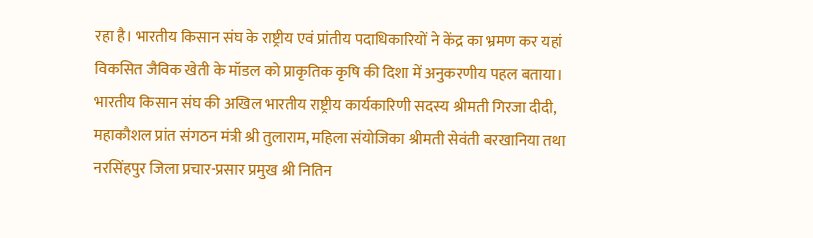रहा है। भारतीय किसान संघ के राष्ट्रीय एवं प्रांतीय पदाधिकारियों ने केंद्र का भ्रमण कर यहां विकसित जैविक खेती के मॉडल को प्राकृतिक कृषि की दिशा में अनुकरणीय पहल बताया।
भारतीय किसान संघ की अखिल भारतीय राष्ट्रीय कार्यकारिणी सदस्य श्रीमती गिरजा दीदी, महाकौशल प्रांत संगठन मंत्री श्री तुलाराम, महिला संयोजिका श्रीमती सेवंती बरखानिया तथा नरसिंहपुर जिला प्रचार-प्रसार प्रमुख श्री नितिन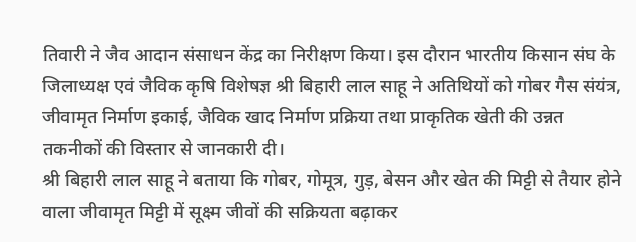तिवारी ने जैव आदान संसाधन केंद्र का निरीक्षण किया। इस दौरान भारतीय किसान संघ के जिलाध्यक्ष एवं जैविक कृषि विशेषज्ञ श्री बिहारी लाल साहू ने अतिथियों को गोबर गैस संयंत्र, जीवामृत निर्माण इकाई, जैविक खाद निर्माण प्रक्रिया तथा प्राकृतिक खेती की उन्नत तकनीकों की विस्तार से जानकारी दी।
श्री बिहारी लाल साहू ने बताया कि गोबर, गोमूत्र, गुड़, बेसन और खेत की मिट्टी से तैयार होने वाला जीवामृत मिट्टी में सूक्ष्म जीवों की सक्रियता बढ़ाकर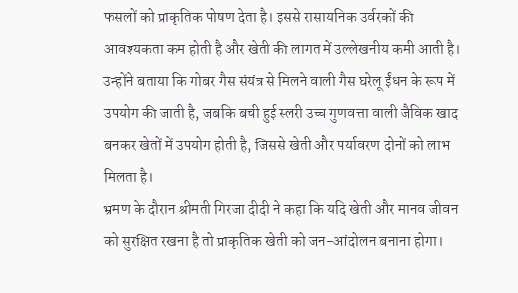फसलों को प्राकृतिक पोषण देता है। इससे रासायनिक उर्वरकों की आवश्यकता कम होती है और खेती की लागत में उल्लेखनीय कमी आती है। उन्होंने बताया कि गोबर गैस संयंत्र से मिलने वाली गैस घरेलू ईंधन के रूप में उपयोग की जाती है, जबकि बची हुई स्लरी उच्च गुणवत्ता वाली जैविक खाद बनकर खेतों में उपयोग होती है, जिससे खेती और पर्यावरण दोनों को लाभ मिलता है।
भ्रमण के दौरान श्रीमती गिरजा दीदी ने कहा कि यदि खेती और मानव जीवन को सुरक्षित रखना है तो प्राकृतिक खेती को जन-आंदोलन बनाना होगा।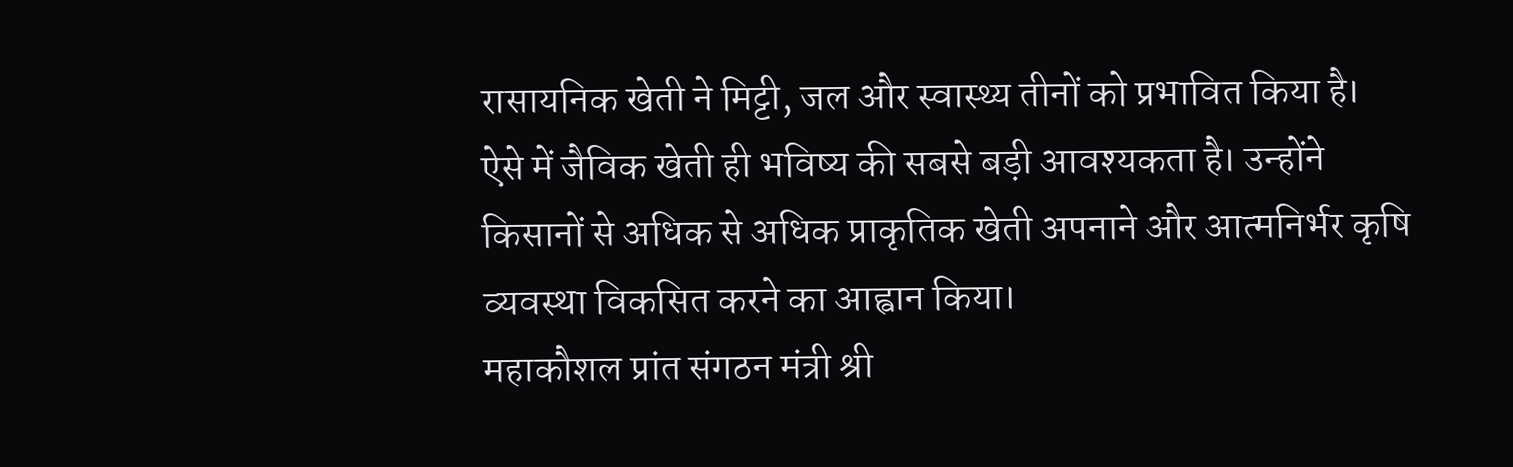रासायनिक खेती ने मिट्टी, जल और स्वास्थ्य तीनों को प्रभावित किया है। ऐसे में जैविक खेती ही भविष्य की सबसे बड़ी आवश्यकता है। उन्होंने किसानों से अधिक से अधिक प्राकृतिक खेती अपनाने और आत्मनिर्भर कृषि व्यवस्था विकसित करने का आह्वान किया।
महाकौशल प्रांत संगठन मंत्री श्री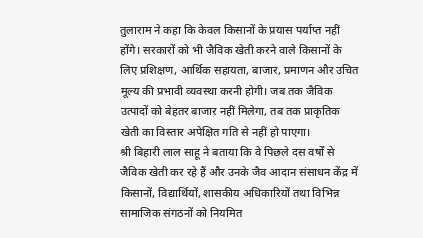तुलाराम ने कहा कि केवल किसानों के प्रयास पर्याप्त नहीं होंगे। सरकारों को भी जैविक खेती करने वाले किसानों के लिए प्रशिक्षण, आर्थिक सहायता, बाजार, प्रमाणन और उचित मूल्य की प्रभावी व्यवस्था करनी होगी। जब तक जैविक उत्पादों को बेहतर बाजार नहीं मिलेगा, तब तक प्राकृतिक खेती का विस्तार अपेक्षित गति से नहीं हो पाएगा।
श्री बिहारी लाल साहू ने बताया कि वे पिछले दस वर्षों से जैविक खेती कर रहे हैं और उनके जैव आदान संसाधन केंद्र में किसानों, विद्यार्थियों, शासकीय अधिकारियों तथा विभिन्न सामाजिक संगठनों को नियमित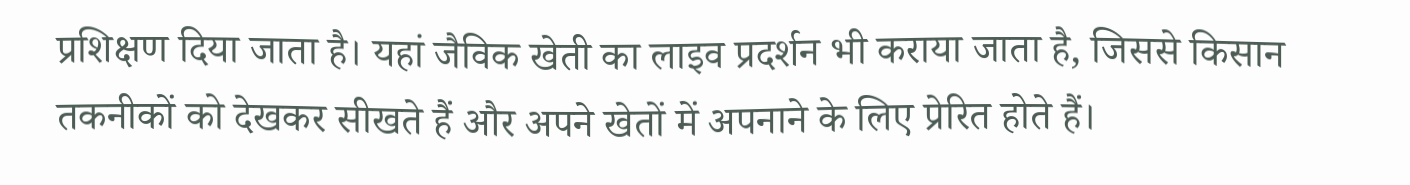प्रशिक्षण दिया जाता है। यहां जैविक खेती का लाइव प्रदर्शन भी कराया जाता है, जिससे किसान तकनीकों को देखकर सीखते हैं और अपने खेतों में अपनाने के लिए प्रेरित होते हैं।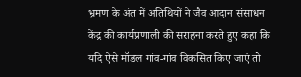भ्रमण के अंत में अतिथियों ने जैव आदान संसाधन केंद्र की कार्यप्रणाली की सराहना करते हुए कहा कि यदि ऐसे मॉडल गांव-गांव विकसित किए जाएं तो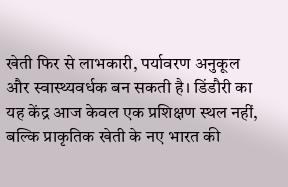खेती फिर से लाभकारी, पर्यावरण अनुकूल और स्वास्थ्यवर्धक बन सकती है। डिंडौरी का यह केंद्र आज केवल एक प्रशिक्षण स्थल नहीं, बल्कि प्राकृतिक खेती के नए भारत की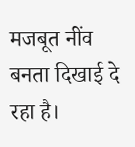मजबूत नींव बनता दिखाई दे रहा है।